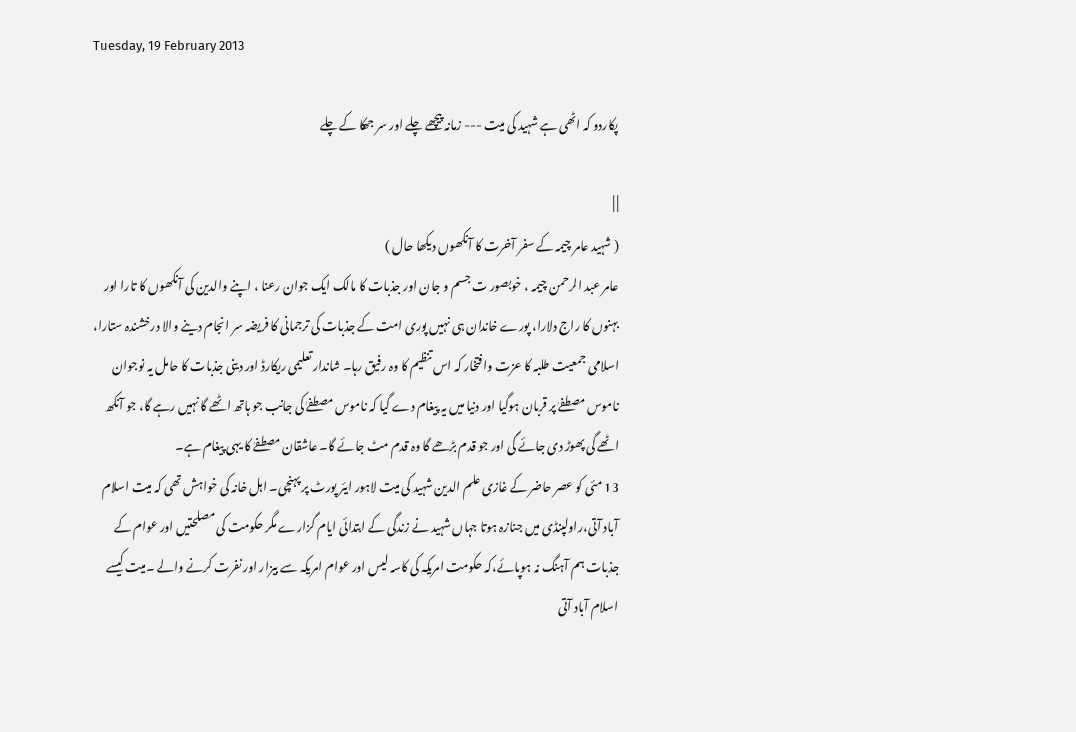Tuesday, 19 February 2013

پکاردو کہ اٹھی ہے شہید کی میت --- زمانہ پیچھے چلے اور سر جھکا کے چلے

| |
( شہید عامر چیمہ کے سفر آخرت کا آنکھوں دیکھا حال )
عامر عبد الرحمن چیمہ ، خوبصور ت جسم و جان اور جذبات کا مالک ایک جوان رعنا ، اپنے والدین کی آنکھوں کا تارا اور بہنوں کا راج دلارا، پورے خاندان ہی نہیں پوری امت کے جذبات کی ترجمانی کا فریضہ سر انجام دینے والا درخشندہ ستارا، اسلامی جمعیت طلبہ کا عزت وافتخار کہ اس تنظیم کا وہ رفیق رہا۔ شاندار تعلیمی ریکارڈ اور دینی جذبات کا حامل یہ نوجوان ناموس مصطفےٰ پر قربان ہوگیا اور دنیا میں یہ پیغام دے گیا کہ ناموس مصطفےٰ کی جانب جو ہاتھ اٹھے گا نہیں رہے گا، جو آنکھ اٹھے گی پھوڑ دی جائے گی اور جو قدم بڑھے گا وہ قدم مٹ جائے گا۔ عاشقان مصطفےٰ کا یہی پیغام ہے۔
13 مئی کو عصر حاضر کے غازی علم الدین شہید کی میت لاہور ایئر پورٹ پر پہنچی۔ اہل خانہ کی خواہش تھی کہ میت اسلام آباد آتی،راولپنڈی میں جنازہ ہوتا جہاں شہید نے زندگی کے ابتدائی ایام گزارے مگر حکومت کی مصلحتیں اور عوام کے جذبات ہم آہنگ نہ ہوپائے،کہ حکومت امریکہ کی کاسہ لیس اور عوام امریکہ سے بیزار اور نفرت کرنے والے ۔میت کیسے اسلام آباد آتی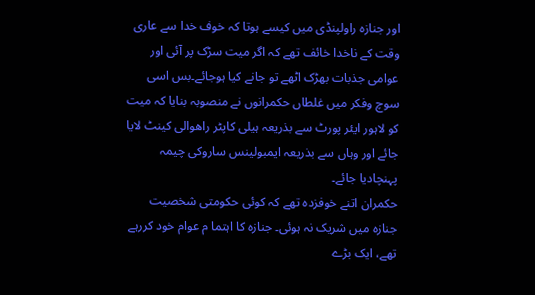اور جنازہ راولپنڈی میں کیسے ہوتا کہ خوف خدا سے عاری وقت کے ناخدا خائف تھے کہ اگر میت سڑک پر آئی اور عوامی جذبات بھڑک اٹھے تو جانے کیا ہوجائے۔بس اسی سوچ وفکر میں غلطاں حکمرانوں نے منصوبہ بنایا کہ میت کو لاہور ایئر پورٹ سے بذریعہ ہیلی کاپٹر راھوالی کینٹ لایا جائے اور وہاں سے بذریعہ ایمبولینس ساروکی چیمہ پہنچادیا جائے۔
حکمران اتنے خوفزدہ تھے کہ کوئی حکومتی شخصیت جنازہ میں شریک نہ ہوئی۔ جنازہ کا اہتما م عوام خود کررہے تھے، ایک بڑے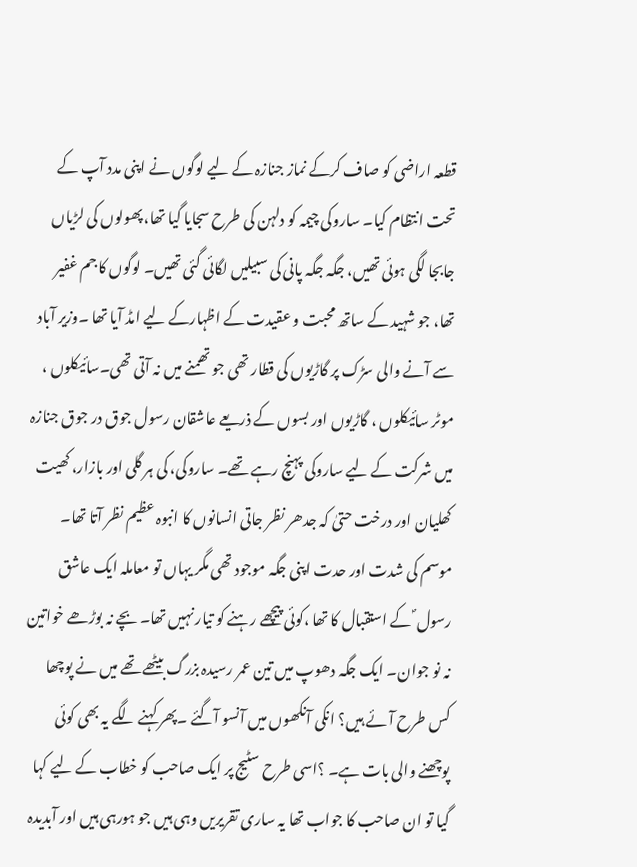قطعہ اراضی کو صاف کرکے نماز جنازہ کے لیے لوگوں نے اپنی مدد آپ کے تحت انتظام کیا۔ ساروکی چیمہ کو دلہن کی طرح سجایا گیا تھا، پھولوں کی لڑیاں جابجا لگی ہوئی تھیں، جگہ جگہ پانی کی سبیلیں لگائی گئی تھیں۔ لوگوں کا جم غفیر تھا، جو شہید کے ساتھ محبت و عقیدت کے اظہارکے لیے امڈ آیا تھا ۔وزیر آباد سے آنے والی سڑک پر گاڑیوں کی قطار تھی جو تھمنے میں نہ آتی تھی۔سائیکلوں ، موٹر سائیکلوں ، گاڑیوں اور بسوں کے ذریعے عاشقان رسول جوق در جوق جنازہ میں شرکت کے لیے ساروکی پہنچ رہے تھے۔ ساروکی، کی ہر گلی اور بازار، کھیت کھلیان اور درخت حتیٰ کہ جدھر نظر جاتی انسانوں کا انبوہ عظیم نظر آتا تھا۔
موسم کی شدت اور حدت اپنی جگہ موجود تھی مگر یہاں تو معاملہ ایک عاشق رسول ؐ کے استقبال کا تھا ،کوئی پیچھے رہنے کو تیار نہیں تھا۔ بچے نہ بوڑھے خواتین نہ نو جوان۔ ایک جگہ دھوپ میں تین عمر رسیدہ بزرگ بیٹھے تھے میں نے پوچھا کس طرح آئے ہیں؟ انکی آنکھوں میں آنسو آگئے ۔پھر کہنے لگے یہ بھی کوئی پوچھنے والی بات ہے۔ ؟اسی طرح سٹیج پر ایک صاحب کو خطاب کے لیے کہا گیا تو ان صاحب کا جواب تھا یہ ساری تقریریں وہی ہیں جو ہورہی ہیں اور آبدیدہ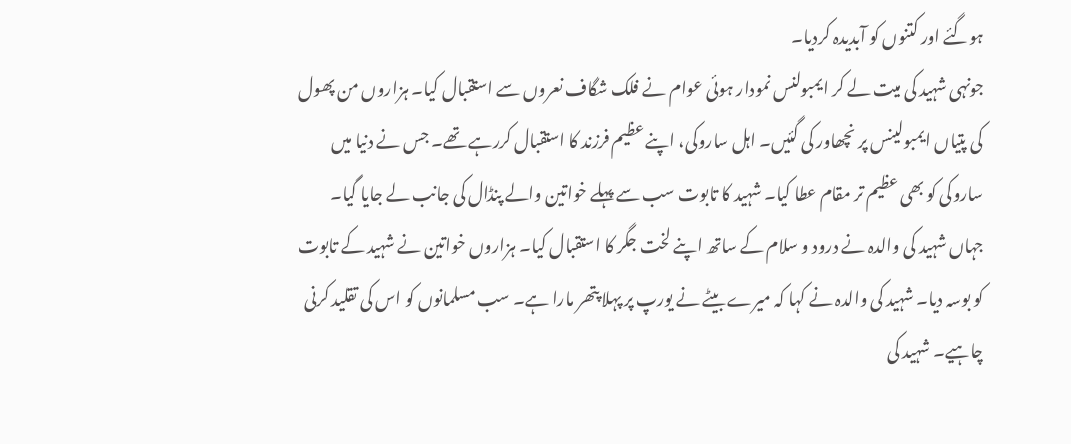ہوگئے اور کتنوں کو آبدیدہ کردیا۔
جونہی شہید کی میت لے کر ایمبولنس نمودار ہوئی عوام نے فلک شگاف نعروں سے استقبال کیا۔ ہزاروں من پھول کی پتیاں ایمبولینس پر نچھاور کی گئیں۔ اہل ساروکی، اپنے عظیم فرزند کا استقبال کررہے تھے۔ جس نے دنیا میں ساروکی کو بھی عظیم تر مقام عطا کیا۔ شہید کا تابوت سب سے پہلے خواتین والے پنڈال کی جانب لے جایا گیا۔ جہاں شہید کی والدہ نے درود و سلام کے ساتھ اپنے لخت جگر کا استقبال کیا۔ ہزاروں خواتین نے شہید کے تابوت کو بوسہ دیا۔ شہید کی والدہ نے کہا کہ میرے بیٹے نے یورپ پر پہلا پتھر مارا ہے۔ سب مسلمانوں کو اس کی تقلید کرنی چاہیے۔ شہید کی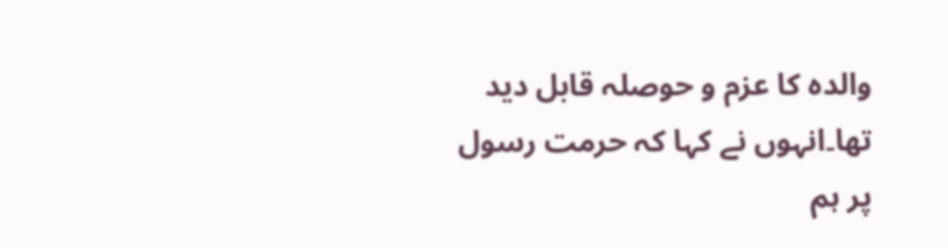والدہ کا عزم و حوصلہ قابل دید تھا۔انہوں نے کہا کہ حرمت رسول پر ہم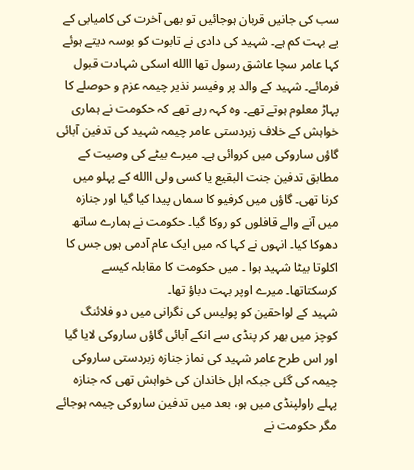سب کی جانیں قربان ہوجائیں تو بھی آخرت کی کامیابی کے یے بہت کم ہے۔ شہید کی دادی نے تابوت کو بوسہ دیتے ہوئے کہا عامر سچا عاشق رسول تھا االله اسکی شہادت قبول فرمائے۔ شہید کے والد پر وفیسر نذیر چیمہ عزم و حوصلے کا پہاڑ معلوم ہوتے تھے۔ وہ کہہ رہے تھے کہ حکومت نے ہماری خواہش کے خلاف زبردستی عامر چیمہ شہید کی تدفین آبائی گاؤں ساروکی میں کروائی ہے۔ میرے بیٹے کی وصیت کے مطابق تدفین جنت البقیع یا کسی ولی االله کے پہلو میں کرنا تھی۔ گاؤں میں کرفیو کا سماں پیدا کیا گیا اور جنازہ میں آنے والے قافلوں کو روکا گیا۔ حکومت نے ہمارے ساتھ دھوکا کیا۔ انہوں نے کہا کہ میں ایک عام آدمی ہوں جس کا اکلوتا بیٹا شہید ہوا ۔ میں حکومت کا مقابلہ کیسے کرسکتاتھا۔ میرے اوپر بہت دباؤ تھا۔
شہید کے لواحقین کو پولیس کی نگرانی میں دو فلائنگ کوچز میں بھر کر پنڈی سے انکے آبائی گاؤں ساروکی لایا گیا اور اس طرح عامر شہید کی نماز جنازہ زبردستی ساروکی چیمہ کی گئی جبکہ اہل خاندان کی خواہش تھی کہ جنازہ پہلے راولپنڈی میں ہو، بعد میں تدفین ساروکی چیمہ ہوجائے مگر حکومت نے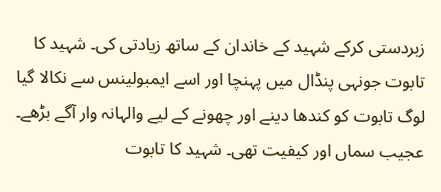زبردستی کرکے شہید کے خاندان کے ساتھ زیادتی کی۔ شہید کا تابوت جونہی پنڈال میں پہنچا اور اسے ایمبولینس سے نکالا گیا لوگ تابوت کو کندھا دینے اور چھونے کے لیے والہانہ وار آگے بڑھے۔ عجیب سماں اور کیفیت تھی۔ شہید کا تابوت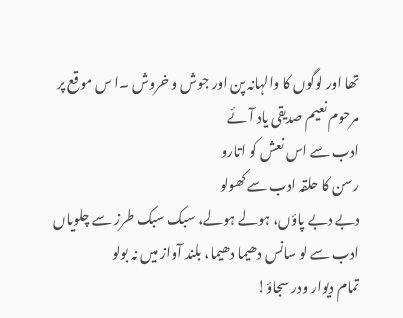تھا اور لوگوں کا والہانہ پن اور جوش و خروش ۔ا س موقع پر مرحوم نعیم صدیقی یاد آئے
ادب سے اس نعش کو اتارو
رسن کا حلقہ ادب سے کھولو
دبے دبے پاؤں، ہولے ہولے، سبک سبک طرز سے چلویاں
ادب سے لو سانس دھیما دھیما، بلند آواز میں نہ بولو
تمام دیوار ودر سجاؤ!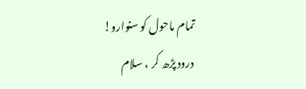تمام ماحول کو سنوارو!
درود پڑھ کر ، سلام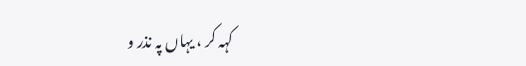کہہ کر ، یہاں پہ نذر و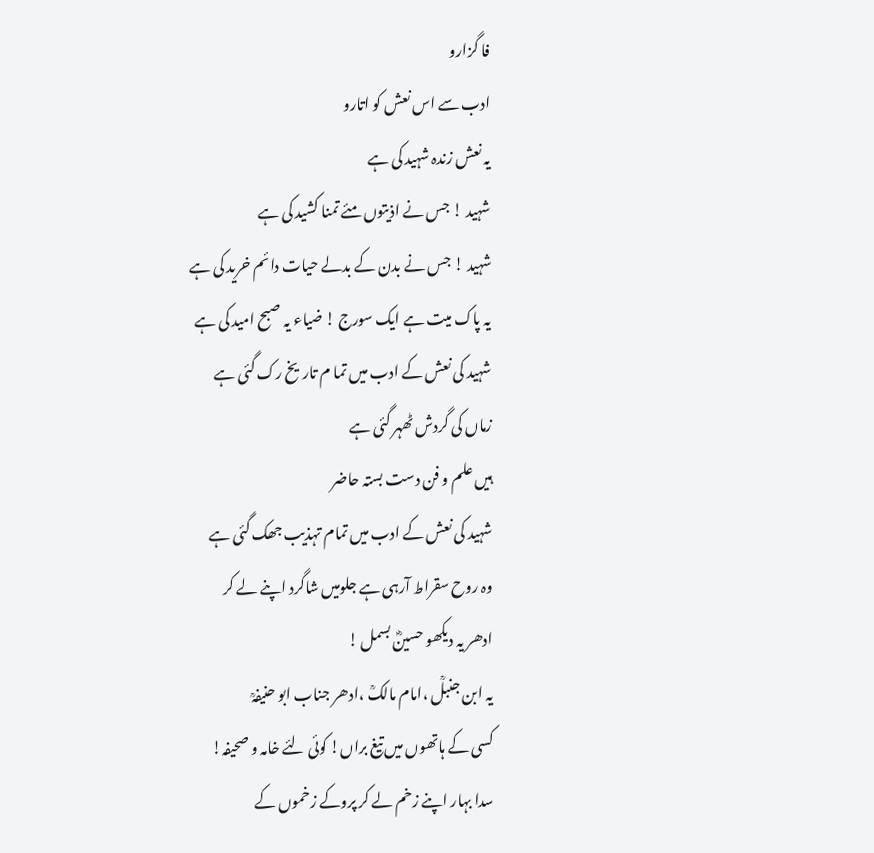فا گزارو
ادب سے اس نعش کو اتارو
یہ نعش زندہ شہید کی ہے
شہید ! جس نے اذیتوں مئے تمنا کشید کی ہے
شہید ! جس نے بدن کے بدلے حیات دائم خرید کی ہے
یہ پاک میت ہے ایک سورج ! ضیاء یہ صبح امید کی ہے
شہید کی نعش کے ادب میں تما م تاریخ رک گئی ہے
زماں کی گردش ٹھہر گئی ہے
ہیں علم و فن دست بستہ حاضر
شہید کی نعش کے ادب میں تمام تہذیب جھک گئی ہے
وہ روح سقراط آرہی ہے جلومیں شاگرد اپنے لے کر
ادھر یہ دیکھو حسینؓ بسمل !
یہ ابن جنبلؒ ،امام مالکؒ ،ادھر جناب ابو حنیفہؒ
کسی کے ہاتھوں میں تیغ براں! کوئی لئے خامہ و صحیفہ!
سدا بہار اپنے زخم لے کر پروکے زخموں کے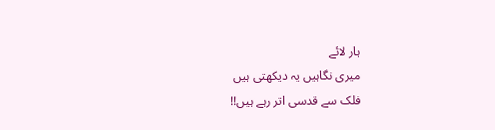ہار لائے
میری نگاہیں یہ دیکھتی ہیں
فلک سے قدسی اتر رہے ہیں!!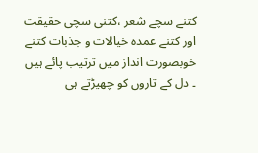کتنے سچے شعر ،کتنی سچی حقیقت اور کتنے عمدہ خیالات و جذبات کتنے خوبصورت انداز میں ترتیب پائے ہیں ۔ دل کے تاروں کو چھیڑتے ہی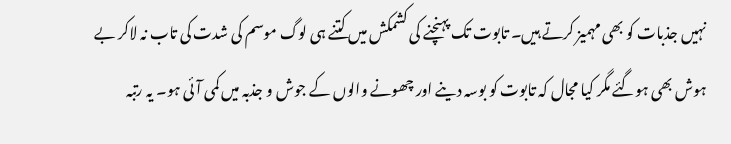نہیں جذبات کو بھی مہمیز کرتے ہیں۔ تابوت تک پہنچنے کی کشمکش میں کتنے ہی لوگ موسم کی شدت کی تاب نہ لاکر بے ہوش بھی ہوگئے مگر کیا مجال کہ تابوت کو بوسہ دینے اور چھونے والوں کے جوش و جذبہ میں کمی آئی ہو۔ یہ رتبہ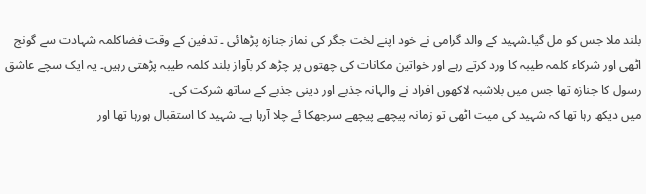بلند ملا جس کو مل گیا۔شہید کے والد گرامی نے خود اپنے لخت جگر کی نماز جنازہ پڑھائی ۔ تدفین کے وقت فضاکلمہ شہادت سے گونج اٹھی اور شرکاء کلمہ طیبہ کا ورد کرتے رہے اور خواتین مکانات کی چھتوں پر چڑھ کر بآواز بلند کلمہ طیبہ پڑھتی رہیں۔ یہ ایک سچے عاشق رسول کا جنازہ تھا جس میں بلاشبہ لاکھوں افراد نے والہانہ جذبے اور دینی جذبے کے ساتھ شرکت کی۔
میں دیکھ رہا تھا کہ شہید کی میت اٹھی تو زمانہ پیچھے پیچھے سرجھکا ئے چلا آرہا ہے۔ شہید کا استقبال ہورہا تھا اور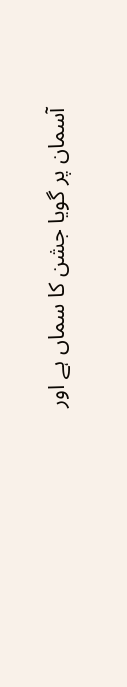آسمان پر گویا جشن کا سماں ہے اور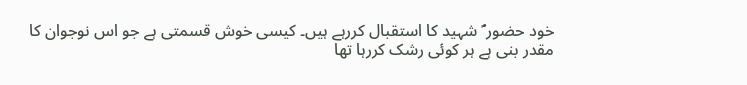خود حضور ؐ شہید کا استقبال کررہے ہیں۔ کیسی خوش قسمتی ہے جو اس نوجوان کا مقدر بنی ہے ہر کوئی رشک کررہا تھا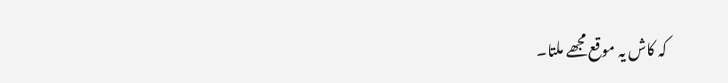کہ کاش یہ موقع مجھے ملتا۔